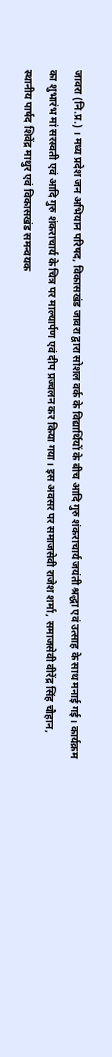जावरा (नि.प्र.) । मध्य प्रदेश जन अभियान परिषद, विकासखंड जावरा द्वारा सोशल वर्क के विद्यार्थियों के बीच आदि गुरु शंकराचार्य जयंती श्रद्धा एवं उत्साह के साथ मनाई गई। कार्यक्रम का शुभारंभ मां सरस्वती एवं आदि गुरु शंकराचार्य के चित्र पर माल्यार्पण एवं दीप प्रज्वलन कर किया गया। इस अवसर पर समाजसेवी राजेश शर्मा, समाजसेवी वीरेंद्र सिंह चौहान, स्थानीय पार्षद शिवेंद्र माथुर एवं विकासखंड समन्वयक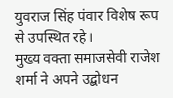युवराज सिंह पंवार विशेष रूप से उपस्थित रहे।
मुख्य वक्ता समाजसेवी राजेश शर्मा ने अपने उद्बोधन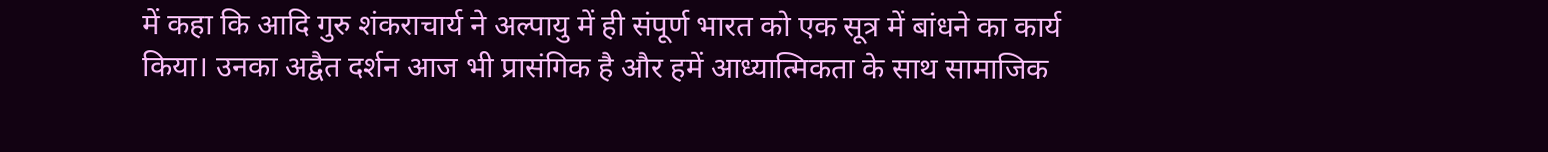में कहा कि आदि गुरु शंकराचार्य ने अल्पायु में ही संपूर्ण भारत को एक सूत्र में बांधने का कार्य किया। उनका अद्वैत दर्शन आज भी प्रासंगिक है और हमें आध्यात्मिकता के साथ सामाजिक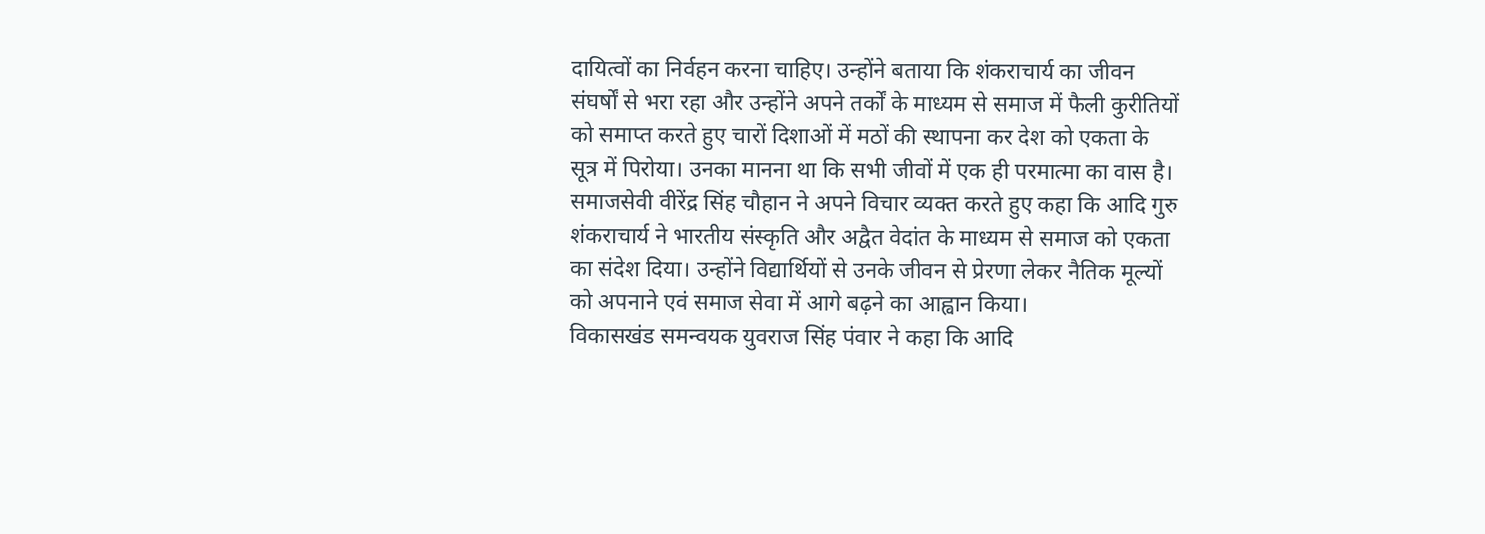दायित्वों का निर्वहन करना चाहिए। उन्होंने बताया कि शंकराचार्य का जीवन संघर्षों से भरा रहा और उन्होंने अपने तर्कों के माध्यम से समाज में फैली कुरीतियों को समाप्त करते हुए चारों दिशाओं में मठों की स्थापना कर देश को एकता के सूत्र में पिरोया। उनका मानना था कि सभी जीवों में एक ही परमात्मा का वास है।
समाजसेवी वीरेंद्र सिंह चौहान ने अपने विचार व्यक्त करते हुए कहा कि आदि गुरु शंकराचार्य ने भारतीय संस्कृति और अद्वैत वेदांत के माध्यम से समाज को एकता का संदेश दिया। उन्होंने विद्यार्थियों से उनके जीवन से प्रेरणा लेकर नैतिक मूल्यों को अपनाने एवं समाज सेवा में आगे बढ़ने का आह्वान किया।
विकासखंड समन्वयक युवराज सिंह पंवार ने कहा कि आदि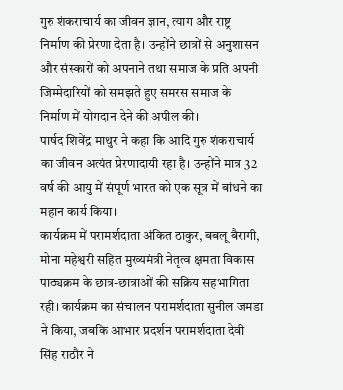गुरु शंकराचार्य का जीवन ज्ञान, त्याग और राष्ट्र निर्माण की प्रेरणा देता है। उन्होंने छात्रों से अनुशासन और संस्कारों को अपनाने तथा समाज के प्रति अपनी जिम्मेदारियों को समझते हुए समरस समाज के निर्माण में योगदान देने की अपील की।
पार्षद शिवेंद्र माथुर ने कहा कि आदि गुरु शंकराचार्य का जीवन अत्यंत प्रेरणादायी रहा है। उन्होंने मात्र 32 वर्ष की आयु में संपूर्ण भारत को एक सूत्र में बांधने का महान कार्य किया।
कार्यक्रम में परामर्शदाता अंकित ठाकुर, बबलू बैरागी, मोना महेश्वरी सहित मुख्यमंत्री नेतृत्व क्षमता विकास पाठ्यक्रम के छात्र-छात्राओं की सक्रिय सहभागिता रही। कार्यक्रम का संचालन परामर्शदाता सुनील जमडा ने किया, जबकि आभार प्रदर्शन परामर्शदाता देवी सिंह राठौर ने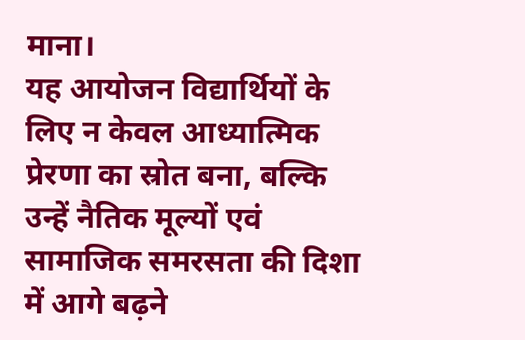माना।
यह आयोजन विद्यार्थियों के लिए न केवल आध्यात्मिक प्रेरणा का स्रोत बना, बल्कि उन्हें नैतिक मूल्यों एवं सामाजिक समरसता की दिशा में आगे बढ़ने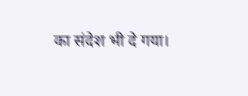का संदेश भी दे गया।